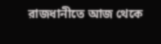রাজধানীতে আজ থেকে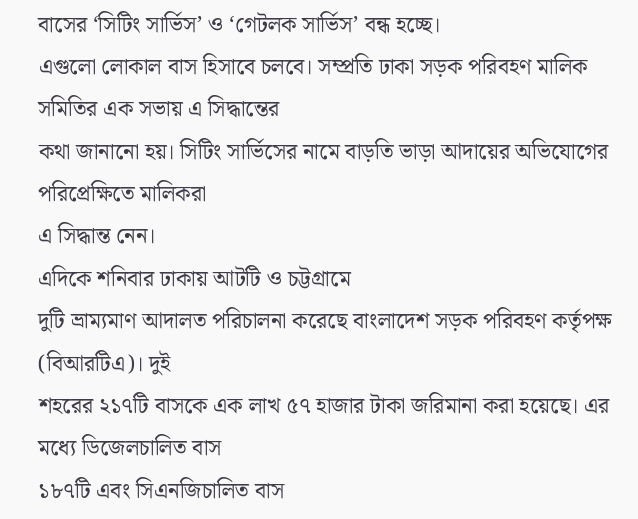বাসের ‘সিটিং সার্ভিস’ ও ‘গেটলক সার্ভিস’ বন্ধ হচ্ছে।
এগুলো লোকাল বাস হিসাবে চলবে। সম্প্রতি ঢাকা সড়ক পরিবহণ মালিক সমিতির এক সভায় এ সিদ্ধান্তের
কথা জানানো হয়। সিটিং সার্ভিসের নামে বাড়তি ভাড়া আদায়ের অভিযোগের পরিপ্রেক্ষিতে মালিকরা
এ সিদ্ধান্ত নেন।
এদিকে শনিবার ঢাকায় আটটি ও চট্টগ্রামে
দুটি ভ্রাম্যমাণ আদালত পরিচালনা করেছে বাংলাদেশ সড়ক পরিবহণ কর্তৃপক্ষ (বিআরটিএ)। দুই
শহরের ২১৭টি বাসকে এক লাখ ৫৭ হাজার টাকা জরিমানা করা হয়েছে। এর মধ্যে ডিজেলচালিত বাস
১৮৭টি এবং সিএনজিচালিত বাস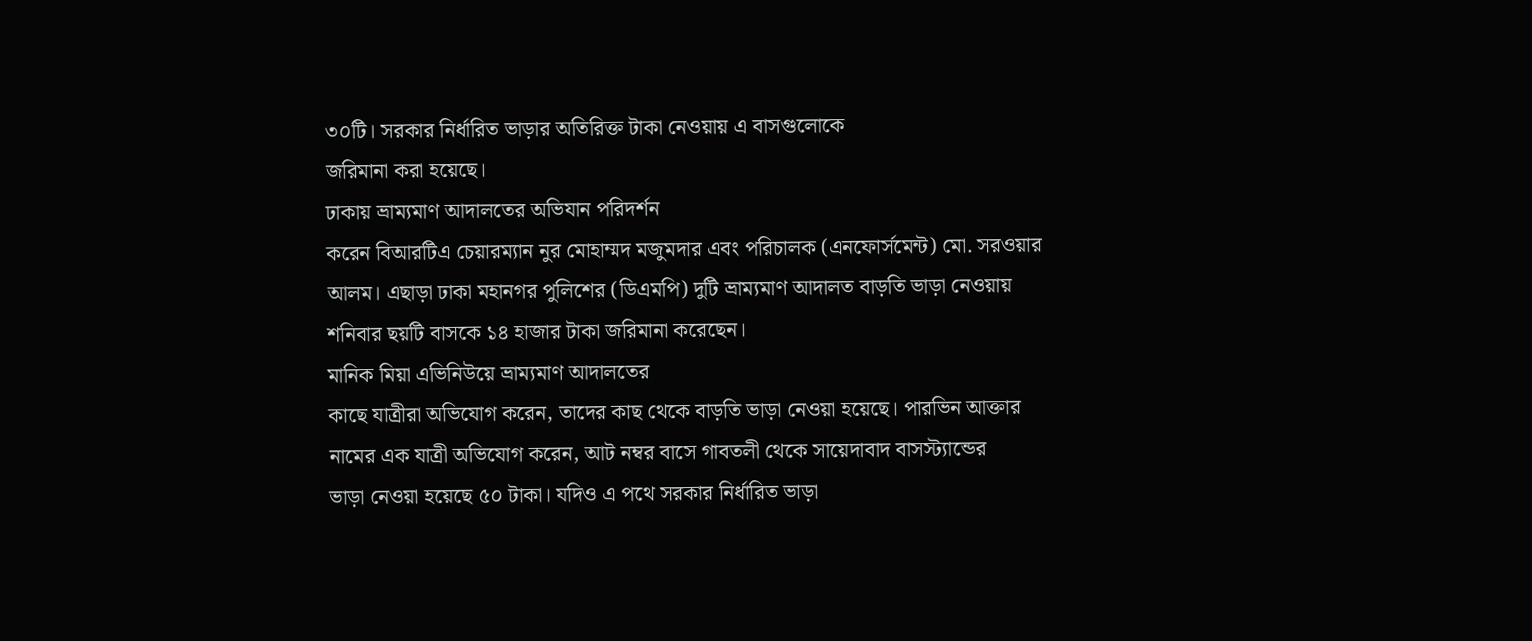৩০টি। সরকার নির্ধারিত ভাড়ার অতিরিক্ত টাকা নেওয়ায় এ বাসগুলোকে
জরিমানা করা হয়েছে।
ঢাকায় ভ্রাম্যমাণ আদালতের অভিযান পরিদর্শন
করেন বিআরটিএ চেয়ারম্যান নুর মোহাম্মদ মজুমদার এবং পরিচালক (এনফোর্সমেন্ট) মো. সরওয়ার
আলম। এছাড়া ঢাকা মহানগর পুলিশের (ডিএমপি) দুটি ভ্রাম্যমাণ আদালত বাড়তি ভাড়া নেওয়ায়
শনিবার ছয়টি বাসকে ১৪ হাজার টাকা জরিমানা করেছেন।
মানিক মিয়া এভিনিউয়ে ভ্রাম্যমাণ আদালতের
কাছে যাত্রীরা অভিযোগ করেন, তাদের কাছ থেকে বাড়তি ভাড়া নেওয়া হয়েছে। পারভিন আক্তার
নামের এক যাত্রী অভিযোগ করেন, আট নম্বর বাসে গাবতলী থেকে সায়েদাবাদ বাসস্ট্যান্ডের
ভাড়া নেওয়া হয়েছে ৫০ টাকা। যদিও এ পথে সরকার নির্ধারিত ভাড়া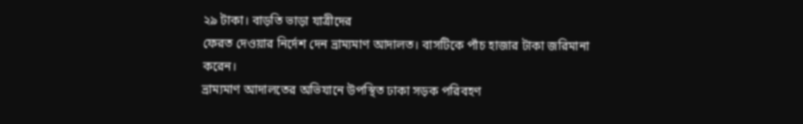২৯ টাকা। বাড়তি ভাড়া যাত্রীদের
ফেরত দেওয়ার নির্দেশ দেন ভ্রাম্যমাণ আদালত। বাসটিকে পাঁচ হাজার টাকা জরিমানা করেন।
ভ্রাম্যমাণ আদালতের অভিযানে উপস্থিত ঢাকা সড়ক পরিবহণ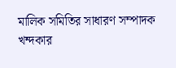মালিক সমিতির সাধারণ সম্পাদক খন্দকার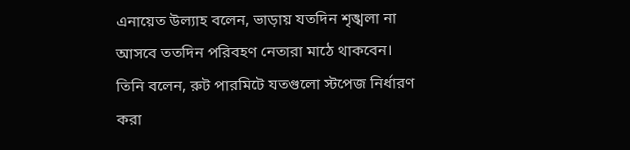এনায়েত উল্যাহ বলেন, ভাড়ায় যতদিন শৃঙ্খলা না আসবে ততদিন পরিবহণ নেতারা মাঠে থাকবেন।
তিনি বলেন, রুট পারমিটে যতগুলো স্টপেজ নির্ধারণ করা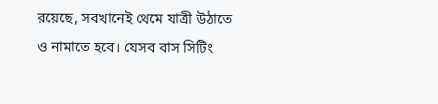রয়েছে, সবখানেই থেমে যাত্রী উঠাতে
ও নামাতে হবে। যেসব বাস সিটিং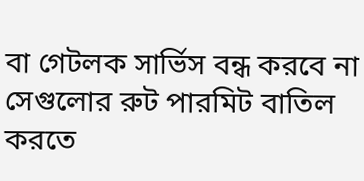বা গেটলক সার্ভিস বন্ধ করবে না সেগুলোর রুট পারমিট বাতিল
করতে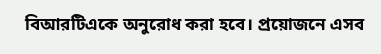বিআরটিএকে অনুরোধ করা হবে। প্রয়োজনে এসব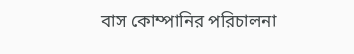বাস কোম্পানির পরিচালনা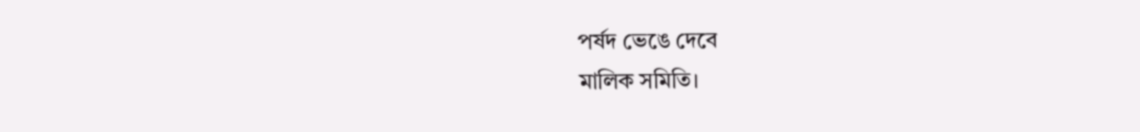পর্ষদ ভেঙে দেবে
মালিক সমিতি।